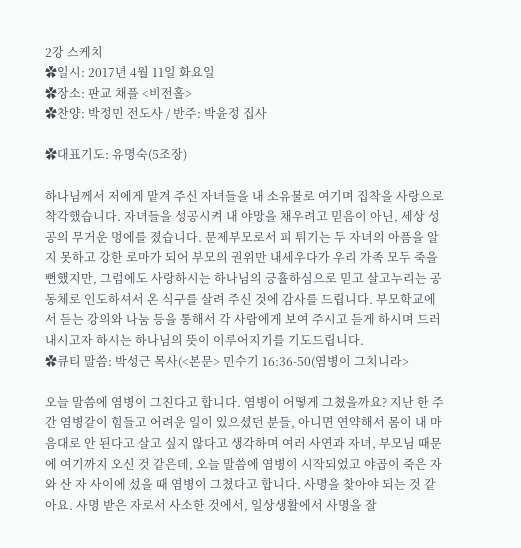2강 스케치
✿일시: 2017년 4월 11일 화요일
✿장소: 판교 채플 <비전홀>
✿찬양: 박정민 전도사 / 반주: 박윤정 집사

✿대표기도: 유명숙(5조장)

하나님께서 저에게 맡겨 주신 자녀들을 내 소유물로 여기며 집착을 사랑으로 착각했습니다. 자녀들을 성공시켜 내 야망을 채우려고 믿음이 아닌, 세상 성공의 무거운 멍에를 졌습니다. 문제부모로서 피 튀기는 두 자녀의 아픔을 알지 못하고 강한 로마가 되어 부모의 권위만 내세우다가 우리 가족 모두 죽을 뻔했지만, 그럼에도 사랑하시는 하나님의 긍휼하심으로 믿고 살고누리는 공동체로 인도하셔서 온 식구를 살려 주신 것에 감사를 드립니다. 부모학교에서 듣는 강의와 나눔 등을 통해서 각 사람에게 보여 주시고 듣게 하시며 드러내시고자 하시는 하나님의 뜻이 이루어지기를 기도드립니다.
✿큐티 말씀: 박성근 목사(<본문> 민수기 16:36-50(염병이 그치니라>

오늘 말씀에 염병이 그친다고 합니다. 염병이 어떻게 그쳤을까요? 지난 한 주간 염병같이 힘들고 어려운 일이 있으셨던 분들, 아니면 연약해서 몸이 내 마음대로 안 된다고 살고 싶지 않다고 생각하며 여러 사연과 자녀, 부모님 때문에 여기까지 오신 것 같은데, 오늘 말씀에 염병이 시작되었고 야곱이 죽은 자와 산 자 사이에 섰을 때 염병이 그쳤다고 합니다. 사명을 찾아야 되는 것 같아요. 사명 받은 자로서 사소한 것에서, 일상생활에서 사명을 잘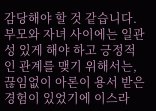감당해야 할 것 같습니다.
부모와 자녀 사이에는 일관성 있게 해야 하고 긍정적인 관계를 맺기 위해서는, 끊임없이 아론이 용서 받은 경험이 있었기에 이스라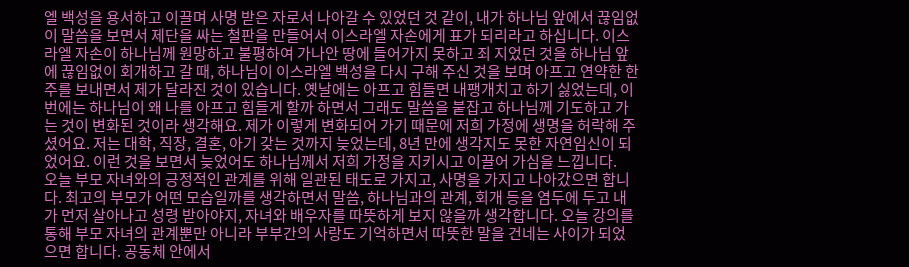엘 백성을 용서하고 이끌며 사명 받은 자로서 나아갈 수 있었던 것 같이, 내가 하나님 앞에서 끊임없이 말씀을 보면서 제단을 싸는 철판을 만들어서 이스라엘 자손에게 표가 되리라고 하십니다. 이스라엘 자손이 하나님께 원망하고 불평하여 가나안 땅에 들어가지 못하고 죄 지었던 것을 하나님 앞에 끊임없이 회개하고 갈 때, 하나님이 이스라엘 백성을 다시 구해 주신 것을 보며 아프고 연약한 한 주를 보내면서 제가 달라진 것이 있습니다. 옛날에는 아프고 힘들면 내팽개치고 하기 싫었는데, 이번에는 하나님이 왜 나를 아프고 힘들게 할까 하면서 그래도 말씀을 붙잡고 하나님께 기도하고 가는 것이 변화된 것이라 생각해요. 제가 이렇게 변화되어 가기 때문에 저희 가정에 생명을 허락해 주셨어요. 저는 대학, 직장, 결혼, 아기 갖는 것까지 늦었는데, 8년 만에 생각지도 못한 자연임신이 되었어요. 이런 것을 보면서 늦었어도 하나님께서 저희 가정을 지키시고 이끌어 가심을 느낍니다.
오늘 부모 자녀와의 긍정적인 관계를 위해 일관된 태도로 가지고, 사명을 가지고 나아갔으면 합니다. 최고의 부모가 어떤 모습일까를 생각하면서 말씀, 하나님과의 관계, 회개 등을 염두에 두고 내가 먼저 살아나고 성령 받아야지, 자녀와 배우자를 따뜻하게 보지 않을까 생각합니다. 오늘 강의를 통해 부모 자녀의 관계뿐만 아니라 부부간의 사랑도 기억하면서 따뜻한 말을 건네는 사이가 되었으면 합니다. 공동체 안에서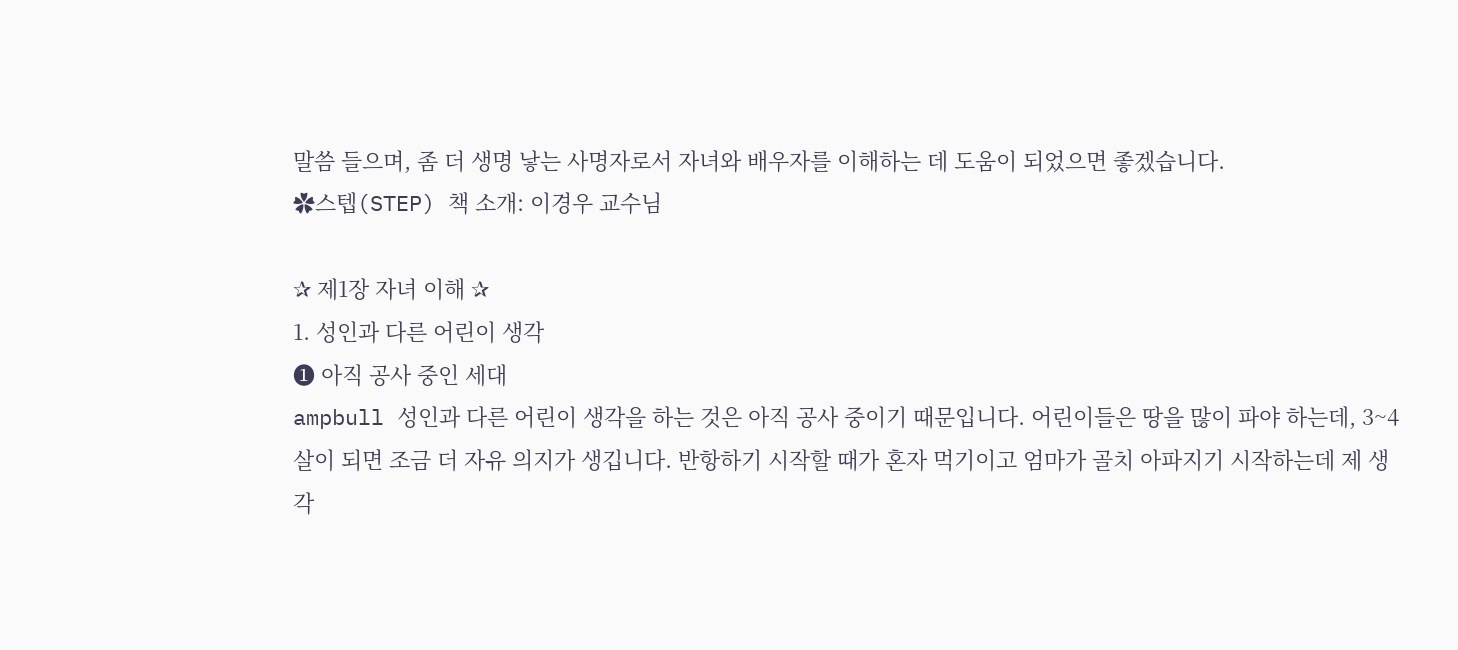말씀 들으며, 좀 더 생명 낳는 사명자로서 자녀와 배우자를 이해하는 데 도움이 되었으면 좋겠습니다.
✿스텝(STEP) 책 소개: 이경우 교수님

✰ 제1장 자녀 이해 ✰
1. 성인과 다른 어린이 생각
➊ 아직 공사 중인 세대
ampbull 성인과 다른 어린이 생각을 하는 것은 아직 공사 중이기 때문입니다. 어린이들은 땅을 많이 파야 하는데, 3~4살이 되면 조금 더 자유 의지가 생깁니다. 반항하기 시작할 때가 혼자 먹기이고 엄마가 골치 아파지기 시작하는데 제 생각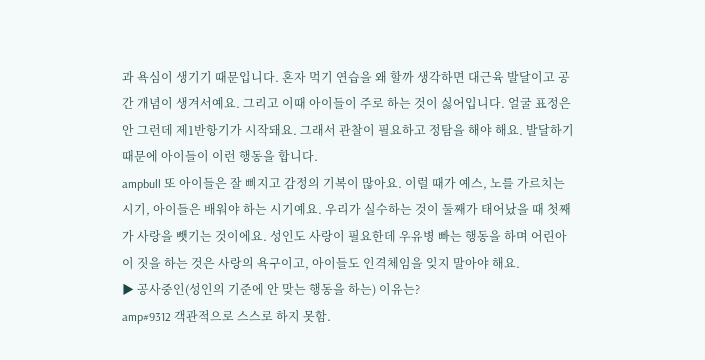과 욕심이 생기기 때문입니다. 혼자 먹기 연습을 왜 할까 생각하면 대근육 발달이고 공간 개념이 생겨서예요. 그리고 이때 아이들이 주로 하는 것이 싫어입니다. 얼굴 표정은 안 그런데 제1반항기가 시작돼요. 그래서 관찰이 필요하고 정탐을 해야 해요. 발달하기 때문에 아이들이 이런 행동을 합니다.
ampbull 또 아이들은 잘 삐지고 감정의 기복이 많아요. 이럴 때가 예스, 노를 가르치는 시기, 아이들은 배워야 하는 시기예요. 우리가 실수하는 것이 둘째가 태어났을 때 첫째가 사랑을 뺏기는 것이에요. 성인도 사랑이 필요한데 우유병 빠는 행동을 하며 어린아이 짓을 하는 것은 사랑의 욕구이고, 아이들도 인격체임을 잊지 말아야 해요.
▶ 공사중인(성인의 기준에 안 맞는 행동을 하는) 이유는?
amp#9312 객관적으로 스스로 하지 못함.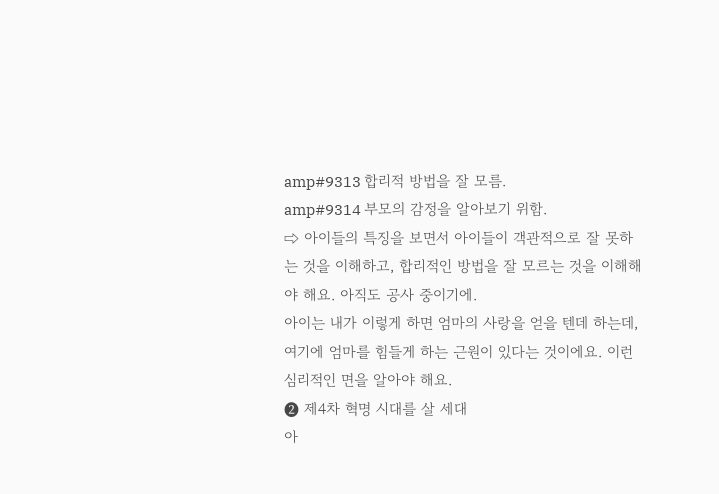amp#9313 합리적 방법을 잘 모름.
amp#9314 부모의 감정을 알아보기 위함.
⇨ 아이들의 특징을 보면서 아이들이 객관적으로 잘 못하는 것을 이해하고, 합리적인 방법을 잘 모르는 것을 이해해야 해요. 아직도 공사 중이기에.
아이는 내가 이렇게 하면 엄마의 사랑을 얻을 텐데 하는데, 여기에 엄마를 힘들게 하는 근원이 있다는 것이에요. 이런 심리적인 면을 알아야 해요.
➋ 제4차 혁명 시대를 살 세대
아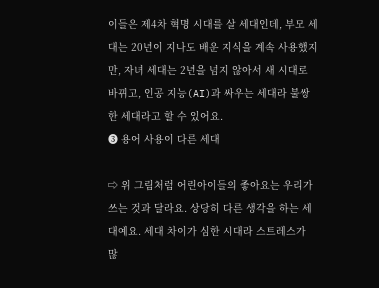이들은 제4차 혁명 시대를 살 세대인데, 부모 세대는 20년이 지나도 배운 지식을 계속 사용했지만, 자녀 세대는 2년을 넘지 않아서 새 시대로 바뀌고, 인공 지능(AI)과 싸우는 세대라 불쌍한 세대라고 할 수 있어요.
➌ 용어 사용이 다른 세대

⇨ 위 그림처럼 어린아이들의 좋아요는 우리가 쓰는 것과 달라요. 상당히 다른 생각을 하는 세대예요. 세대 차이가 심한 시대라 스트레스가 많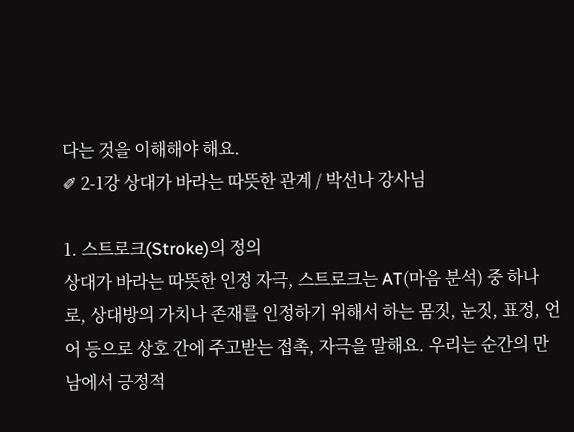다는 것을 이해해야 해요.
✐ 2-1강 상대가 바라는 따뜻한 관계 / 박선나 강사님

1. 스트로크(Stroke)의 정의
상대가 바라는 따뜻한 인정 자극, 스트로크는 AT(마음 분석) 중 하나로, 상대방의 가치나 존재를 인정하기 위해서 하는 몸짓, 눈짓, 표정, 언어 등으로 상호 간에 주고받는 접촉, 자극을 말해요. 우리는 순간의 만남에서 긍정적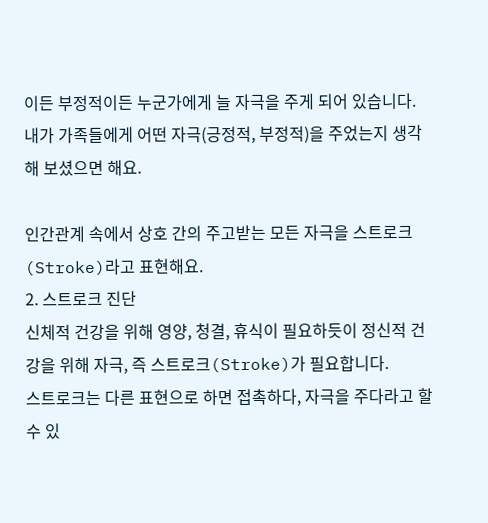이든 부정적이든 누군가에게 늘 자극을 주게 되어 있습니다. 내가 가족들에게 어떤 자극(긍정적, 부정적)을 주었는지 생각해 보셨으면 해요.

인간관계 속에서 상호 간의 주고받는 모든 자극을 스트로크(Stroke)라고 표현해요.
2. 스트로크 진단
신체적 건강을 위해 영양, 청결, 휴식이 필요하듯이 정신적 건강을 위해 자극, 즉 스트로크(Stroke)가 필요합니다.
스트로크는 다른 표현으로 하면 접촉하다, 자극을 주다라고 할 수 있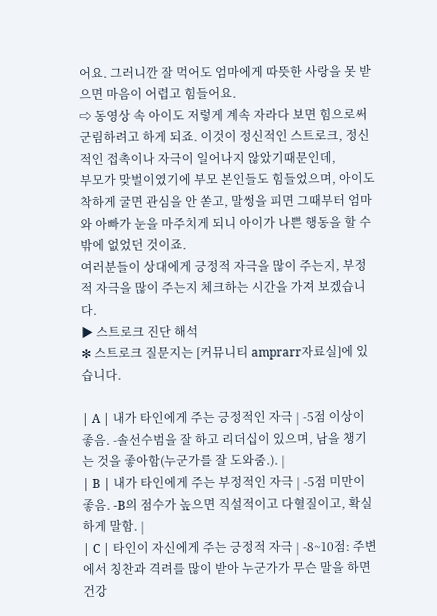어요. 그러니깐 잘 먹어도 엄마에게 따뜻한 사랑을 못 받으면 마음이 어렵고 힘들어요.
⇨ 동영상 속 아이도 저렇게 계속 자라다 보면 힘으로써 군림하려고 하게 되죠. 이것이 정신적인 스트로크, 정신적인 접촉이나 자극이 일어나지 않았기때문인데,
부모가 맞벌이였기에 부모 본인들도 힘들었으며, 아이도 착하게 굴면 관심을 안 쏟고, 말썽을 피면 그때부터 엄마와 아빠가 눈을 마주치게 되니 아이가 나쁜 행동을 할 수밖에 없었던 것이죠.
여러분들이 상대에게 긍정적 자극을 많이 주는지, 부정적 자극을 많이 주는지 체크하는 시간을 가져 보겠습니다.
▶ 스트로크 진단 해석
✻ 스트로크 질문지는 [커뮤니티 amprarr자료실]에 있습니다.

| A | 내가 타인에게 주는 긍정적인 자극 | -5점 이상이 좋음. -솔선수범을 잘 하고 리더십이 있으며, 남을 챙기는 것을 좋아함(누군가를 잘 도와줌.). |
| B | 내가 타인에게 주는 부정적인 자극 | -5점 미만이 좋음. -B의 점수가 높으면 직설적이고 다혈질이고, 확실하게 말함. |
| C | 타인이 자신에게 주는 긍정적 자극 | -8~10점: 주변에서 칭찬과 격려를 많이 받아 누군가가 무슨 말을 하면 건강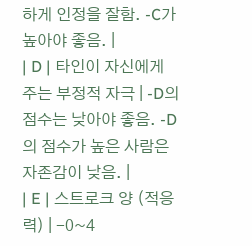하게 인정을 잘함. -C가 높아야 좋음. |
| D | 타인이 자신에게 주는 부정적 자극 | -D의 점수는 낮아야 좋음. -D의 점수가 높은 사람은 자존감이 낮음. |
| E | 스트로크 양 (적응력) | -0~4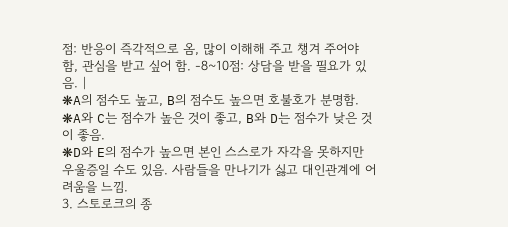점: 반응이 즉각적으로 옴, 많이 이해해 주고 챙겨 주어야 함, 관심을 받고 싶어 함. -8~10점: 상담을 받을 필요가 있음. |
❋A의 점수도 높고, B의 점수도 높으면 호불호가 분명함.
❋A와 C는 점수가 높은 것이 좋고, B와 D는 점수가 낮은 것이 좋음.
❋D와 E의 점수가 높으면 본인 스스로가 자각을 못하지만 우울증일 수도 있음. 사람들을 만나기가 싫고 대인관계에 어려움을 느낌.
3. 스토로크의 종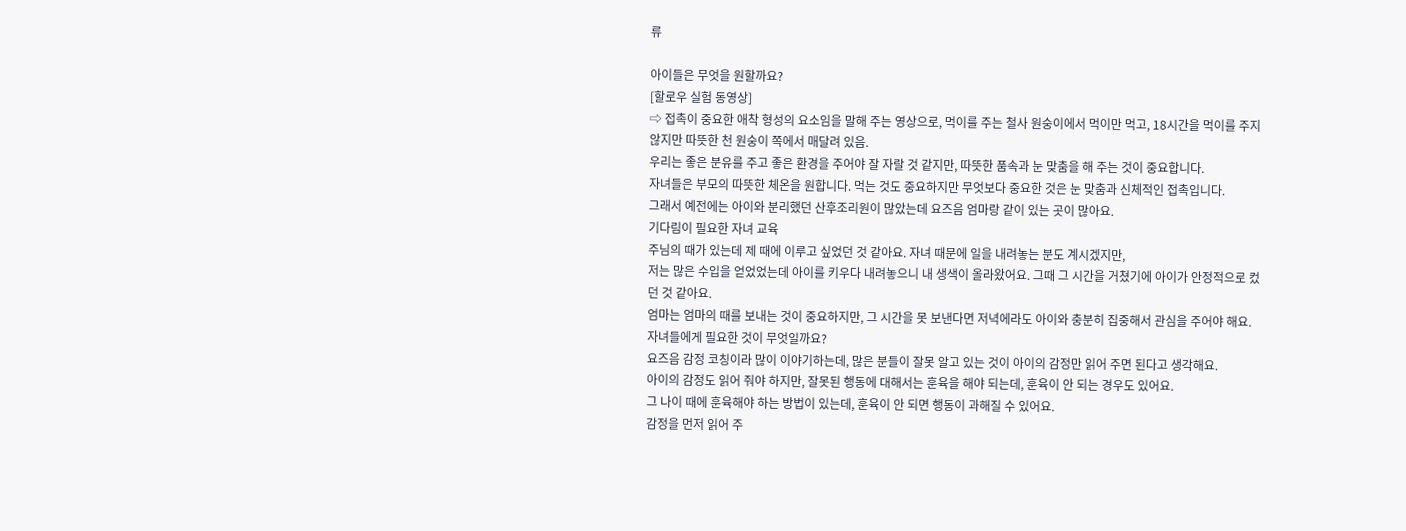류

아이들은 무엇을 원할까요?
[할로우 실험 동영상]
⇨ 접촉이 중요한 애착 형성의 요소임을 말해 주는 영상으로, 먹이를 주는 철사 원숭이에서 먹이만 먹고, 18시간을 먹이를 주지 않지만 따뜻한 천 원숭이 쪽에서 매달려 있음.
우리는 좋은 분유를 주고 좋은 환경을 주어야 잘 자랄 것 같지만, 따뜻한 품속과 눈 맞춤을 해 주는 것이 중요합니다.
자녀들은 부모의 따뜻한 체온을 원합니다. 먹는 것도 중요하지만 무엇보다 중요한 것은 눈 맞춤과 신체적인 접촉입니다.
그래서 예전에는 아이와 분리했던 산후조리원이 많았는데 요즈음 엄마랑 같이 있는 곳이 많아요.
기다림이 필요한 자녀 교육
주님의 때가 있는데 제 때에 이루고 싶었던 것 같아요. 자녀 때문에 일을 내려놓는 분도 계시겠지만,
저는 많은 수입을 얻었었는데 아이를 키우다 내려놓으니 내 생색이 올라왔어요. 그때 그 시간을 거쳤기에 아이가 안정적으로 컸던 것 같아요.
엄마는 엄마의 때를 보내는 것이 중요하지만, 그 시간을 못 보낸다면 저녁에라도 아이와 충분히 집중해서 관심을 주어야 해요.
자녀들에게 필요한 것이 무엇일까요?
요즈음 감정 코칭이라 많이 이야기하는데, 많은 분들이 잘못 알고 있는 것이 아이의 감정만 읽어 주면 된다고 생각해요.
아이의 감정도 읽어 줘야 하지만, 잘못된 행동에 대해서는 훈육을 해야 되는데, 훈육이 안 되는 경우도 있어요.
그 나이 때에 훈육해야 하는 방법이 있는데, 훈육이 안 되면 행동이 과해질 수 있어요.
감정을 먼저 읽어 주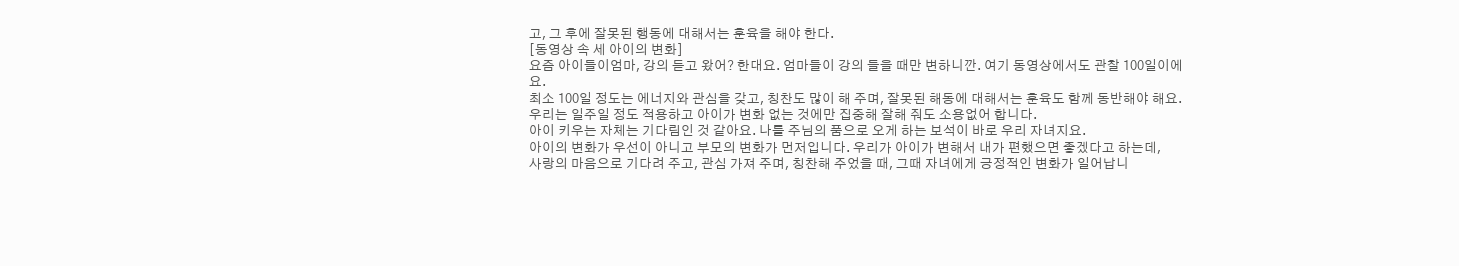고, 그 후에 잘못된 행동에 대해서는 훈육을 해야 한다.
[동영상 속 세 아이의 변화]
요즘 아이들이엄마, 강의 듣고 왔어? 한대요. 엄마들이 강의 들을 때만 변하니깐. 여기 동영상에서도 관찰 100일이에요.
최소 100일 정도는 에너지와 관심을 갖고, 칭찬도 많이 해 주며, 잘못된 해동에 대해서는 훈육도 함께 동반해야 해요.
우리는 일주일 정도 적용하고 아이가 변화 없는 것에만 집중해 잘해 줘도 소용없어 합니다.
아이 키우는 자체는 기다림인 것 같아요. 나를 주님의 품으로 오게 하는 보석이 바로 우리 자녀지요.
아이의 변화가 우선이 아니고 부모의 변화가 먼저입니다. 우리가 아이가 변해서 내가 편했으면 좋겠다고 하는데,
사랑의 마음으로 기다려 주고, 관심 가져 주며, 칭찬해 주었을 때, 그때 자녀에게 긍정적인 변화가 일어납니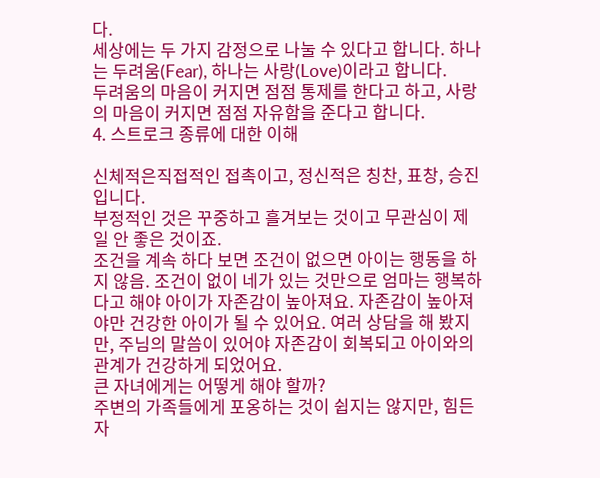다.
세상에는 두 가지 감정으로 나눌 수 있다고 합니다. 하나는 두려움(Fear), 하나는 사랑(Love)이라고 합니다.
두려움의 마음이 커지면 점점 통제를 한다고 하고, 사랑의 마음이 커지면 점점 자유함을 준다고 합니다.
4. 스트로크 종류에 대한 이해

신체적은직접적인 접촉이고, 정신적은 칭찬, 표창, 승진입니다.
부정적인 것은 꾸중하고 흘겨보는 것이고 무관심이 제일 안 좋은 것이죠.
조건을 계속 하다 보면 조건이 없으면 아이는 행동을 하지 않음. 조건이 없이 네가 있는 것만으로 엄마는 행복하다고 해야 아이가 자존감이 높아져요. 자존감이 높아져야만 건강한 아이가 될 수 있어요. 여러 상담을 해 봤지만, 주님의 말씀이 있어야 자존감이 회복되고 아이와의 관계가 건강하게 되었어요.
큰 자녀에게는 어떻게 해야 할까?
주변의 가족들에게 포옹하는 것이 쉽지는 않지만, 힘든 자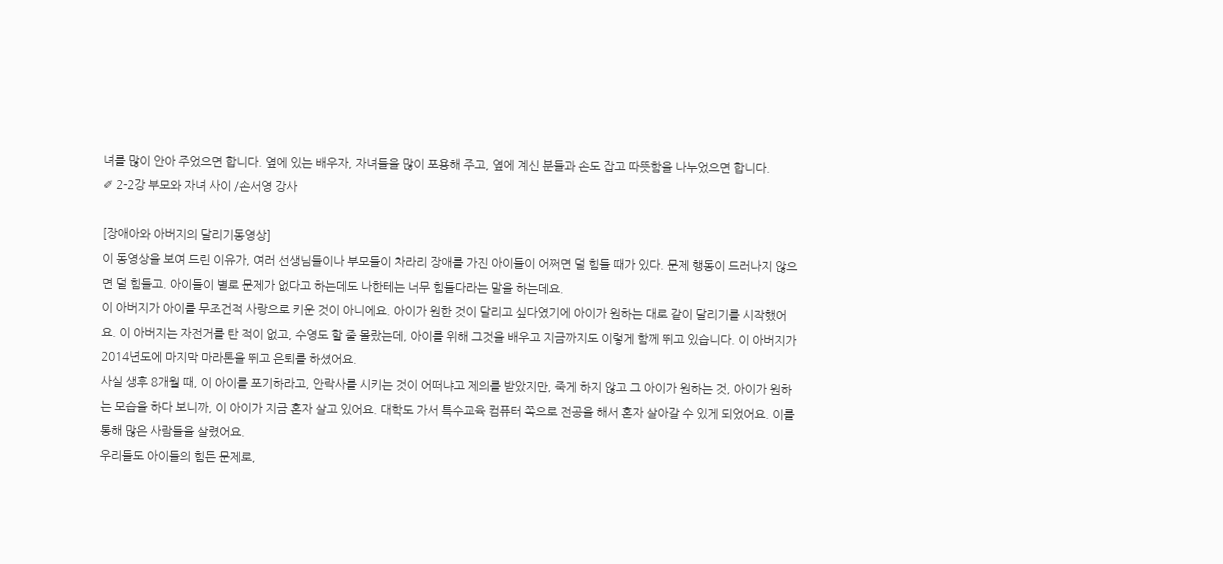녀를 많이 안아 주었으면 합니다. 옆에 있는 배우자, 자녀들을 많이 포용해 주고, 옆에 계신 분들과 손도 잡고 따뜻함을 나누었으면 합니다.
✐ 2-2강 부모와 자녀 사이 /손서영 강사

[장애아와 아버지의 달리기동영상]
이 동영상을 보여 드린 이유가, 여러 선생님들이나 부모들이 차라리 장애를 가진 아이들이 어쩌면 덜 힘들 때가 있다. 문제 행동이 드러나지 않으면 덜 힘들고. 아이들이 별로 문제가 없다고 하는데도 나한테는 너무 힘들다라는 말을 하는데요.
이 아버지가 아이를 무조건적 사랑으로 키운 것이 아니에요. 아이가 원한 것이 달리고 싶다였기에 아이가 원하는 대로 같이 달리기를 시작했어요. 이 아버지는 자전거를 탄 적이 없고, 수영도 할 줄 몰랐는데, 아이를 위해 그것을 배우고 지금까지도 이렇게 함께 뛰고 있습니다. 이 아버지가 2014년도에 마지막 마라톤을 뛰고 은퇴를 하셨어요.
사실 생후 8개월 때, 이 아이를 포기하라고, 안락사를 시키는 것이 어떠냐고 제의를 받았지만, 죽게 하지 않고 그 아이가 원하는 것, 아이가 원하는 모습을 하다 보니까, 이 아이가 지금 혼자 살고 있어요. 대학도 가서 특수교육 컴퓨터 쪽으로 전공을 해서 혼자 살아갈 수 있게 되었어요. 이를 통해 많은 사람들을 살렸어요.
우리들도 아이들의 힘든 문제로,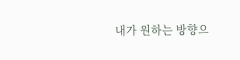내가 원하는 방향으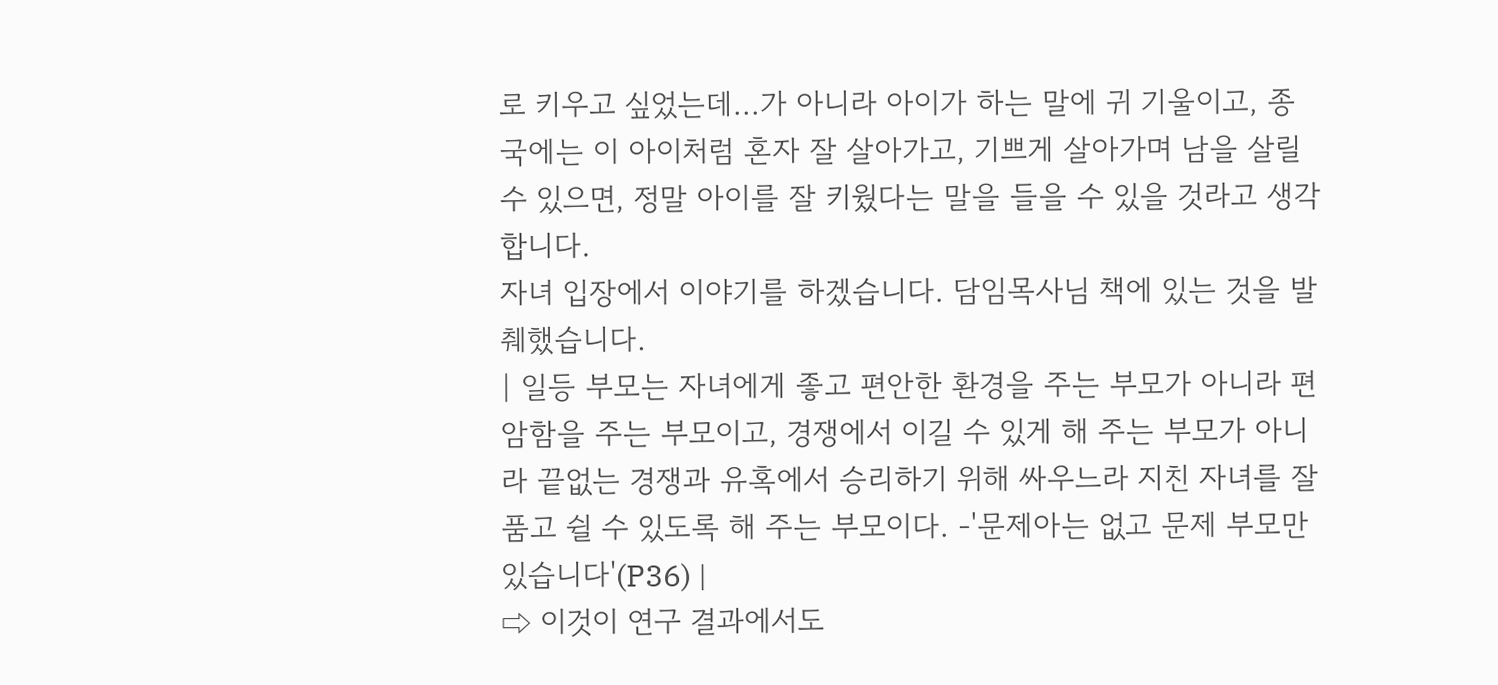로 키우고 싶었는데...가 아니라 아이가 하는 말에 귀 기울이고, 종국에는 이 아이처럼 혼자 잘 살아가고, 기쁘게 살아가며 남을 살릴 수 있으면, 정말 아이를 잘 키웠다는 말을 들을 수 있을 것라고 생각합니다.
자녀 입장에서 이야기를 하겠습니다. 담임목사님 책에 있는 것을 발췌했습니다.
| 일등 부모는 자녀에게 좋고 편안한 환경을 주는 부모가 아니라 편암함을 주는 부모이고, 경쟁에서 이길 수 있게 해 주는 부모가 아니라 끝없는 경쟁과 유혹에서 승리하기 위해 싸우느라 지친 자녀를 잘 품고 쉴 수 있도록 해 주는 부모이다. -'문제아는 없고 문제 부모만 있습니다'(P36) |
⇨ 이것이 연구 결과에서도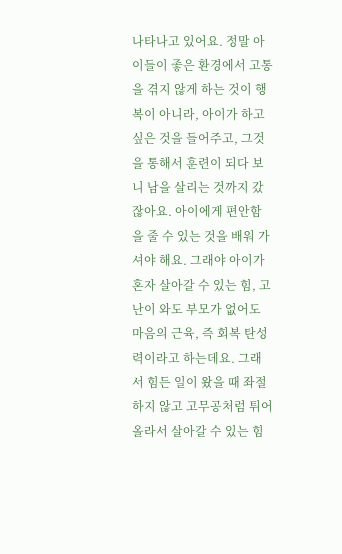나타나고 있어요. 정말 아이들이 좋은 환경에서 고통을 겪지 않게 하는 것이 행복이 아니라, 아이가 하고 싶은 것을 들어주고, 그것을 통해서 훈련이 되다 보니 남을 살리는 것까지 갔잖아요. 아이에게 편안함을 줄 수 있는 것을 배워 가셔야 해요. 그래야 아이가 혼자 살아갈 수 있는 힘, 고난이 와도 부모가 없어도 마음의 근육, 즉 회복 탄성력이라고 하는데요. 그래서 힘든 일이 왔을 때 좌절하지 않고 고무공처럼 튀어올라서 살아갈 수 있는 힘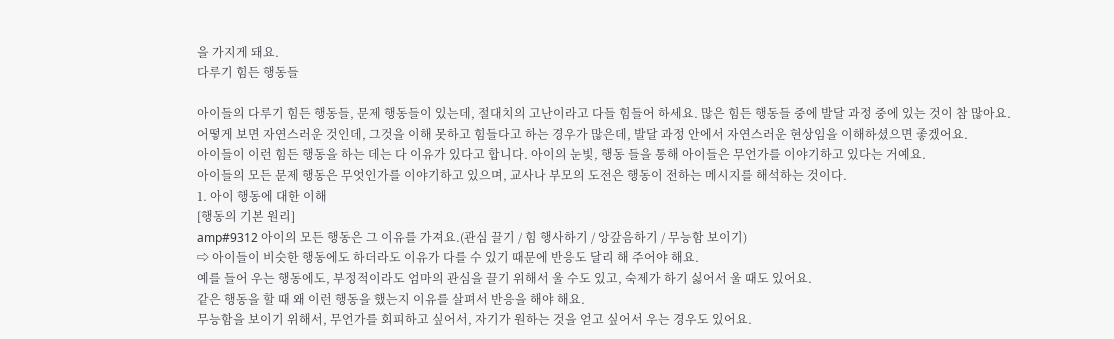을 가지게 돼요.
다루기 힘든 행동들

아이들의 다루기 힘든 행동들, 문제 행동들이 있는데, 절대치의 고난이라고 다들 힘들어 하세요. 많은 힘든 행동들 중에 발달 과정 중에 있는 것이 참 많아요.
어떻게 보면 자연스러운 것인데, 그것을 이해 못하고 힘들다고 하는 경우가 많은데, 발달 과정 안에서 자연스러운 현상임을 이해하셨으면 좋겠어요.
아이들이 이런 힘든 행동을 하는 데는 다 이유가 있다고 합니다. 아이의 눈빛, 행동 들을 통해 아이들은 무언가를 이야기하고 있다는 거예요.
아이들의 모든 문제 행동은 무엇인가를 이야기하고 있으며, 교사나 부모의 도전은 행동이 전하는 메시지를 해석하는 것이다.
1. 아이 행동에 대한 이해
[행동의 기본 원리]
amp#9312 아이의 모든 행동은 그 이유를 가져요.(관심 끌기 / 힘 행사하기 / 앙갚음하기 / 무능함 보이기)
⇨ 아이들이 비슷한 행동에도 하더라도 이유가 다를 수 있기 때문에 반응도 달리 해 주어야 해요.
예를 들어 우는 행동에도, 부정적이라도 엄마의 관심을 끌기 위해서 울 수도 있고, 숙제가 하기 싫어서 울 때도 있어요.
같은 행동을 할 때 왜 이런 행동을 했는지 이유를 살펴서 반응을 해야 해요.
무능함을 보이기 위해서, 무언가를 회피하고 싶어서, 자기가 원하는 것을 얻고 싶어서 우는 경우도 있어요.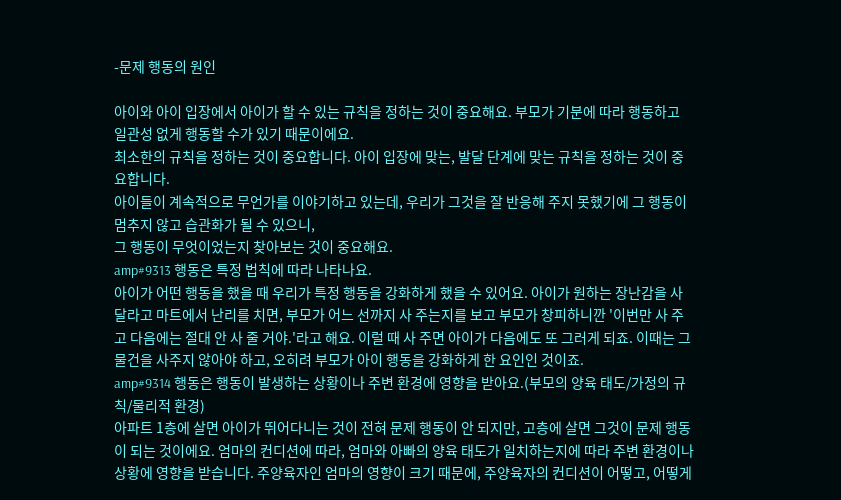-문제 행동의 원인

아이와 아이 입장에서 아이가 할 수 있는 규칙을 정하는 것이 중요해요. 부모가 기분에 따라 행동하고 일관성 없게 행동할 수가 있기 때문이에요.
최소한의 규칙을 정하는 것이 중요합니다. 아이 입장에 맞는, 발달 단계에 맞는 규칙을 정하는 것이 중요합니다.
아이들이 계속적으로 무언가를 이야기하고 있는데, 우리가 그것을 잘 반응해 주지 못했기에 그 행동이 멈추지 않고 습관화가 될 수 있으니,
그 행동이 무엇이었는지 찾아보는 것이 중요해요.
amp#9313 행동은 특정 법칙에 따라 나타나요.
아이가 어떤 행동을 했을 때 우리가 특정 행동을 강화하게 했을 수 있어요. 아이가 원하는 장난감을 사달라고 마트에서 난리를 치면, 부모가 어느 선까지 사 주는지를 보고 부모가 창피하니깐 '이번만 사 주고 다음에는 절대 안 사 줄 거야.'라고 해요. 이럴 때 사 주면 아이가 다음에도 또 그러게 되죠. 이때는 그 물건을 사주지 않아야 하고, 오히려 부모가 아이 행동을 강화하게 한 요인인 것이죠.
amp#9314 행동은 행동이 발생하는 상황이나 주변 환경에 영향을 받아요.(부모의 양육 태도/가정의 규칙/물리적 환경)
아파트 1층에 살면 아이가 뛰어다니는 것이 전혀 문제 행동이 안 되지만, 고층에 살면 그것이 문제 행동이 되는 것이에요. 엄마의 컨디션에 따라, 엄마와 아빠의 양육 태도가 일치하는지에 따라 주변 환경이나 상황에 영향을 받습니다. 주양육자인 엄마의 영향이 크기 때문에, 주양육자의 컨디션이 어떻고, 어떻게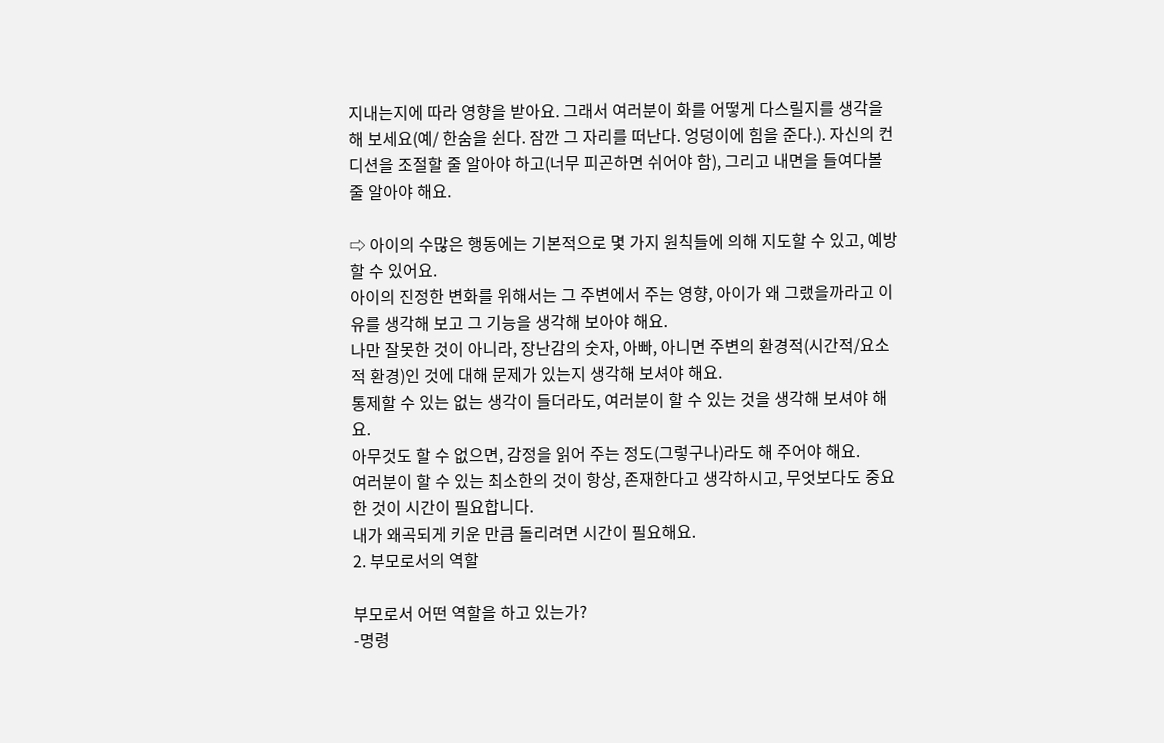지내는지에 따라 영향을 받아요. 그래서 여러분이 화를 어떻게 다스릴지를 생각을 해 보세요(예/ 한숨을 쉰다. 잠깐 그 자리를 떠난다. 엉덩이에 힘을 준다.). 자신의 컨디션을 조절할 줄 알아야 하고(너무 피곤하면 쉬어야 함), 그리고 내면을 들여다볼 줄 알아야 해요.

⇨ 아이의 수많은 행동에는 기본적으로 몇 가지 원칙들에 의해 지도할 수 있고, 예방할 수 있어요.
아이의 진정한 변화를 위해서는 그 주변에서 주는 영향, 아이가 왜 그랬을까라고 이유를 생각해 보고 그 기능을 생각해 보아야 해요.
나만 잘못한 것이 아니라, 장난감의 숫자, 아빠, 아니면 주변의 환경적(시간적/요소적 환경)인 것에 대해 문제가 있는지 생각해 보셔야 해요.
통제할 수 있는 없는 생각이 들더라도, 여러분이 할 수 있는 것을 생각해 보셔야 해요.
아무것도 할 수 없으면, 감정을 읽어 주는 정도(그렇구나)라도 해 주어야 해요.
여러분이 할 수 있는 최소한의 것이 항상, 존재한다고 생각하시고, 무엇보다도 중요한 것이 시간이 필요합니다.
내가 왜곡되게 키운 만큼 돌리려면 시간이 필요해요.
2. 부모로서의 역할

부모로서 어떤 역할을 하고 있는가?
-명령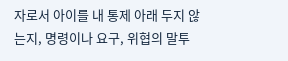자로서 아이를 내 통제 아래 두지 않는지, 명령이나 요구, 위협의 말투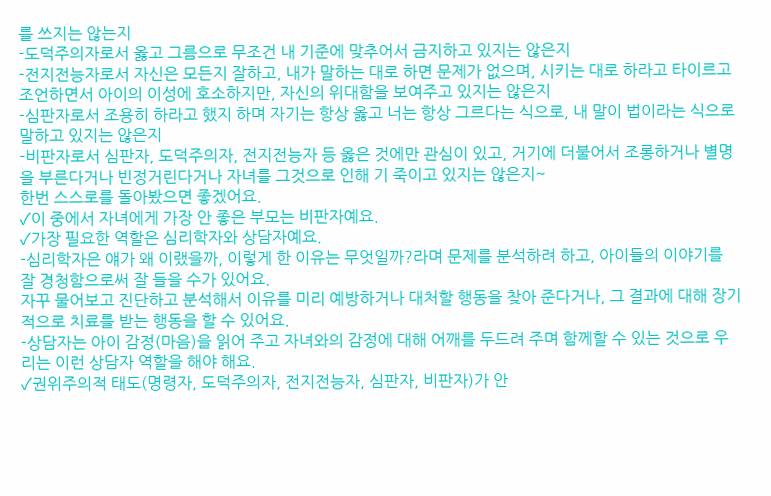를 쓰지는 않는지
-도덕주의자로서 옳고 그름으로 무조건 내 기준에 맞추어서 금지하고 있지는 않은지
-전지전능자로서 자신은 모든지 잘하고, 내가 말하는 대로 하면 문제가 없으며, 시키는 대로 하라고 타이르고 조언하면서 아이의 이성에 호소하지만, 자신의 위대함을 보여주고 있지는 않은지
-심판자로서 조용히 하라고 했지 하며 자기는 항상 옳고 너는 항상 그르다는 식으로, 내 말이 법이라는 식으로 말하고 있지는 않은지
-비판자로서 심판자, 도덕주의자, 전지전능자 등 옳은 것에만 관심이 있고, 거기에 더불어서 조롱하거나 별명을 부른다거나 빈정거린다거나 자녀를 그것으로 인해 기 죽이고 있지는 않은지~
한번 스스로를 돌아봤으면 좋겠어요.
✓이 중에서 자녀에게 가장 안 좋은 부모는 비판자예요.
✓가장 필요한 역할은 심리학자와 상담자예요.
-심리학자은 얘가 왜 이랬을까, 이렇게 한 이유는 무엇일까?라며 문제를 분석하려 하고, 아이들의 이야기를 잘 경청함으로써 잘 들을 수가 있어요.
자꾸 물어보고 진단하고 분석해서 이유를 미리 예방하거나 대처할 행동을 찾아 준다거나, 그 결과에 대해 장기적으로 치료를 받는 행동을 할 수 있어요.
-상담자는 아이 감정(마음)을 읽어 주고 자녀와의 감정에 대해 어깨를 두드려 주며 함께할 수 있는 것으로 우리는 이런 상담자 역할을 해야 해요.
✓권위주의적 태도(명령자, 도덕주의자, 전지전능자, 심판자, 비판자)가 안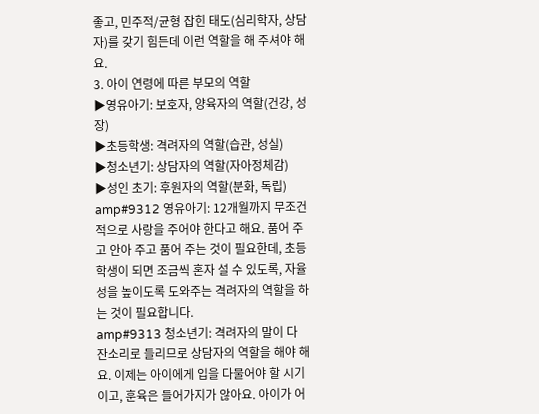좋고, 민주적/균형 잡힌 태도(심리학자, 상담자)를 갖기 힘든데 이런 역할을 해 주셔야 해요.
3. 아이 연령에 따른 부모의 역할
▶영유아기: 보호자, 양육자의 역할(건강, 성장)
▶초등학생: 격려자의 역할(습관, 성실)
▶청소년기: 상담자의 역할(자아정체감)
▶성인 초기: 후원자의 역할(분화, 독립)
amp#9312 영유아기: 12개월까지 무조건적으로 사랑을 주어야 한다고 해요. 품어 주고 안아 주고 품어 주는 것이 필요한데, 초등학생이 되면 조금씩 혼자 설 수 있도록, 자율성을 높이도록 도와주는 격려자의 역할을 하는 것이 필요합니다.
amp#9313 청소년기: 격려자의 말이 다 잔소리로 들리므로 상담자의 역할을 해야 해요. 이제는 아이에게 입을 다물어야 할 시기이고, 훈육은 들어가지가 않아요. 아이가 어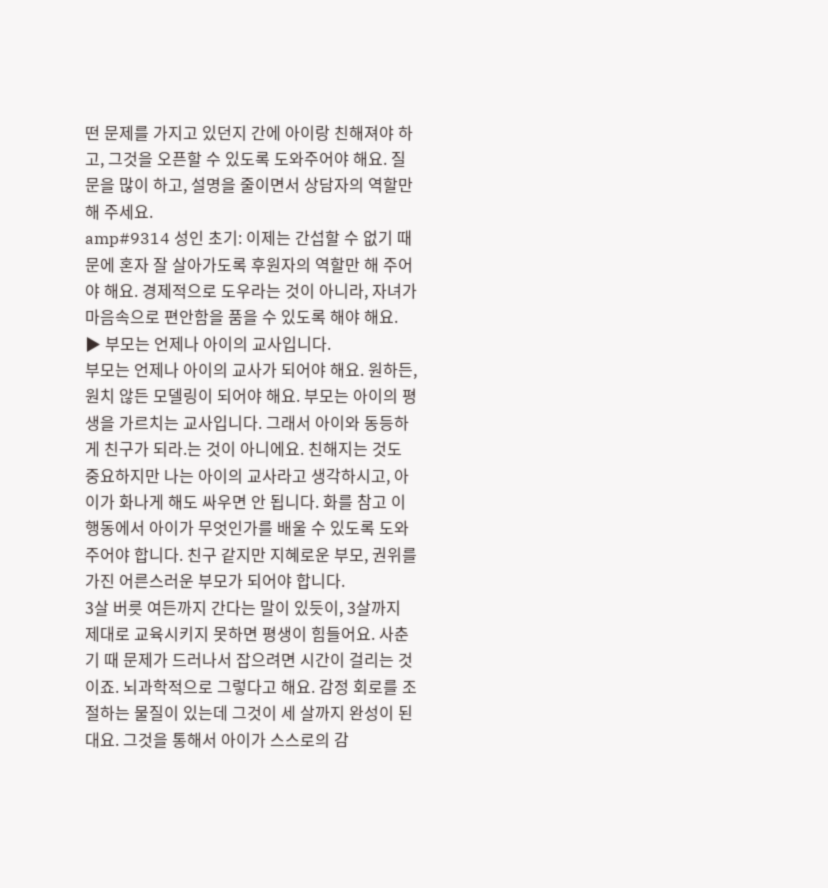떤 문제를 가지고 있던지 간에 아이랑 친해져야 하고, 그것을 오픈할 수 있도록 도와주어야 해요. 질문을 많이 하고, 설명을 줄이면서 상담자의 역할만 해 주세요.
amp#9314 성인 초기: 이제는 간섭할 수 없기 때문에 혼자 잘 살아가도록 후원자의 역할만 해 주어야 해요. 경제적으로 도우라는 것이 아니라, 자녀가 마음속으로 편안함을 품을 수 있도록 해야 해요.
▶ 부모는 언제나 아이의 교사입니다.
부모는 언제나 아이의 교사가 되어야 해요. 원하든, 원치 않든 모델링이 되어야 해요. 부모는 아이의 평생을 가르치는 교사입니다. 그래서 아이와 동등하게 친구가 되라.는 것이 아니에요. 친해지는 것도 중요하지만 나는 아이의 교사라고 생각하시고, 아이가 화나게 해도 싸우면 안 됩니다. 화를 참고 이 행동에서 아이가 무엇인가를 배울 수 있도록 도와주어야 합니다. 친구 같지만 지혜로운 부모, 권위를 가진 어른스러운 부모가 되어야 합니다.
3살 버릇 여든까지 간다는 말이 있듯이, 3살까지 제대로 교육시키지 못하면 평생이 힘들어요. 사춘기 때 문제가 드러나서 잡으려면 시간이 걸리는 것이죠. 뇌과학적으로 그렇다고 해요. 감정 회로를 조절하는 물질이 있는데 그것이 세 살까지 완성이 된대요. 그것을 통해서 아이가 스스로의 감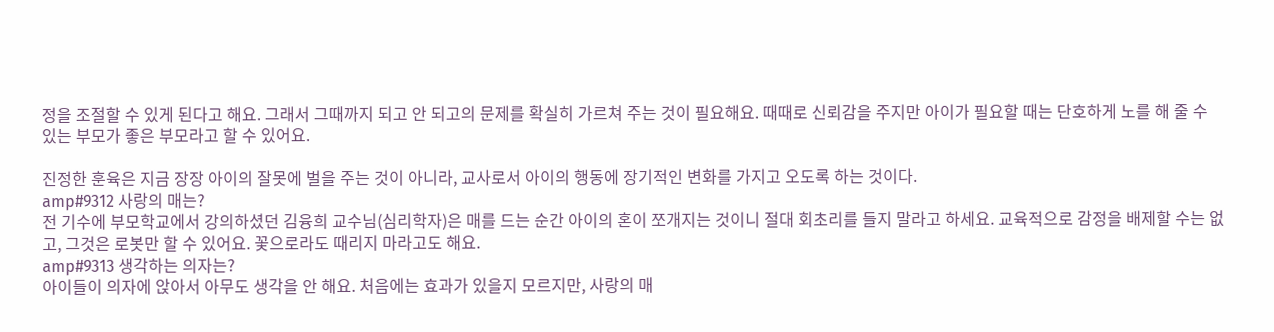정을 조절할 수 있게 된다고 해요. 그래서 그때까지 되고 안 되고의 문제를 확실히 가르쳐 주는 것이 필요해요. 때때로 신뢰감을 주지만 아이가 필요할 때는 단호하게 노를 해 줄 수 있는 부모가 좋은 부모라고 할 수 있어요.

진정한 훈육은 지금 장장 아이의 잘못에 벌을 주는 것이 아니라, 교사로서 아이의 행동에 장기적인 변화를 가지고 오도록 하는 것이다.
amp#9312 사랑의 매는?
전 기수에 부모학교에서 강의하셨던 김융희 교수님(심리학자)은 매를 드는 순간 아이의 혼이 쪼개지는 것이니 절대 회초리를 들지 말라고 하세요. 교육적으로 감정을 배제할 수는 없고, 그것은 로봇만 할 수 있어요. 꽃으로라도 때리지 마라고도 해요.
amp#9313 생각하는 의자는?
아이들이 의자에 앉아서 아무도 생각을 안 해요. 처음에는 효과가 있을지 모르지만, 사랑의 매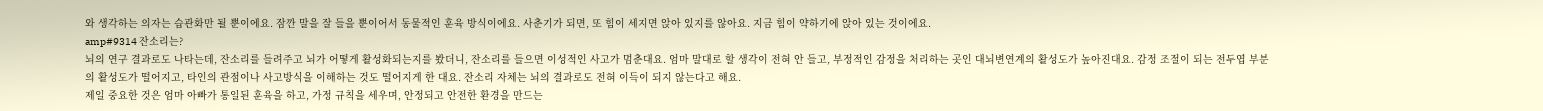와 생각하는 의자는 습관화만 될 뿐이에요. 잠깐 말을 잘 들을 뿐이어서 동물적인 훈육 방식이에요. 사춘기가 되면, 또 힘이 세지면 앉아 있지를 않아요. 지금 힘이 약하기에 앉아 있는 것이에요.
amp#9314 잔소리는?
뇌의 연구 결과로도 나타는데, 잔소리를 들려주고 뇌가 어떻게 활성화되는지를 봤더니, 잔소리를 들으면 이성적인 사고가 멈춘대요. 엄마 말대로 할 생각이 전혀 안 들고, 부정적인 감정을 처리하는 곳인 대뇌변연계의 활성도가 높아진대요. 감정 조절이 되는 전두엽 부분의 활성도가 떨어지고, 타인의 관점이나 사고방식을 이해하는 것도 떨어지게 한 대요. 잔소리 자체는 뇌의 결과로도 전혀 이득이 되지 않는다고 해요.
제일 중요한 것은 엄마 아빠가 통일된 훈육을 하고, 가정 규칙을 세우며, 안정되고 안전한 환경을 만드는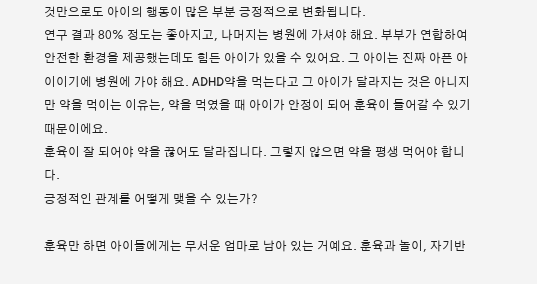것만으로도 아이의 행동이 많은 부분 긍정적으로 변화됩니다.
연구 결과 80% 정도는 좋아지고, 나머지는 병원에 가셔야 해요. 부부가 연합하여 안전한 환경을 제공했는데도 힘든 아이가 있을 수 있어요. 그 아이는 진짜 아픈 아이이기에 병원에 가야 해요. ADHD약을 먹는다고 그 아이가 달라지는 것은 아니지만 약을 먹이는 이유는, 약을 먹였을 때 아이가 안정이 되어 훈육이 들어갈 수 있기 때문이에요.
훈육이 잘 되어야 약을 끊어도 달라집니다. 그렇지 않으면 약을 평생 먹어야 합니다.
긍정적인 관계를 어떻게 맺을 수 있는가?

훈육만 하면 아이들에게는 무서운 엄마로 남아 있는 거예요. 훈육과 놀이, 자기반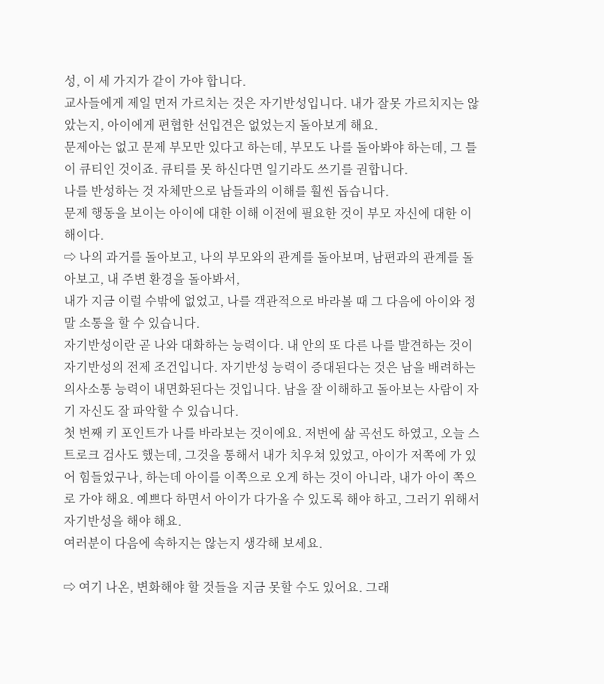성, 이 세 가지가 같이 가야 합니다.
교사들에게 제일 먼저 가르치는 것은 자기반성입니다. 내가 잘못 가르치지는 않았는지, 아이에게 편협한 선입견은 없었는지 돌아보게 해요.
문제아는 없고 문제 부모만 있다고 하는데, 부모도 나를 돌아봐야 하는데, 그 틀이 큐티인 것이죠. 큐티를 못 하신다면 일기라도 쓰기를 권합니다.
나를 반성하는 것 자체만으로 남들과의 이해를 훨씬 돕습니다.
문제 행동을 보이는 아이에 대한 이해 이전에 필요한 것이 부모 자신에 대한 이해이다.
⇨ 나의 과거를 돌아보고, 나의 부모와의 관계를 돌아보며, 남편과의 관계를 돌아보고, 내 주변 환경을 돌아봐서,
내가 지금 이럴 수밖에 없었고, 나를 객관적으로 바라볼 때 그 다음에 아이와 정말 소통을 할 수 있습니다.
자기반성이란 곧 나와 대화하는 능력이다. 내 안의 또 다른 나를 발견하는 것이 자기반성의 전제 조건입니다. 자기반성 능력이 증대된다는 것은 남을 배려하는 의사소통 능력이 내면화된다는 것입니다. 남을 잘 이해하고 돌아보는 사람이 자기 자신도 잘 파악할 수 있습니다.
첫 번째 키 포인트가 나를 바라보는 것이에요. 저번에 삶 곡선도 하였고, 오늘 스트로크 검사도 했는데, 그것을 통해서 내가 치우쳐 있었고, 아이가 저쪽에 가 있어 힘들었구나, 하는데 아이를 이쪽으로 오게 하는 것이 아니라, 내가 아이 쪽으로 가야 해요. 예쁘다 하면서 아이가 다가올 수 있도록 해야 하고, 그러기 위해서 자기반성을 해야 해요.
여러분이 다음에 속하지는 않는지 생각해 보세요.

⇨ 여기 나온, 변화해야 할 것들을 지금 못할 수도 있어요. 그래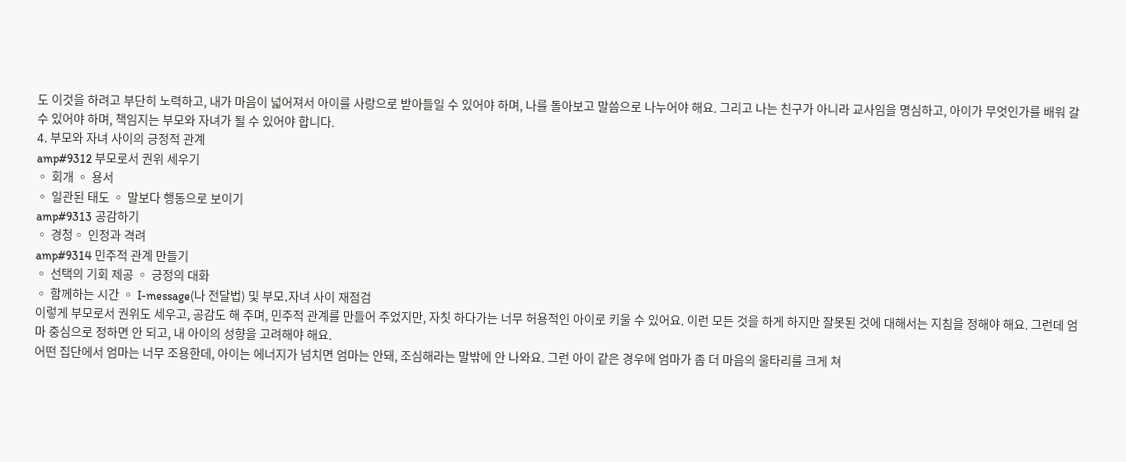도 이것을 하려고 부단히 노력하고, 내가 마음이 넓어져서 아이를 사랑으로 받아들일 수 있어야 하며, 나를 돌아보고 말씀으로 나누어야 해요. 그리고 나는 친구가 아니라 교사임을 명심하고, 아이가 무엇인가를 배워 갈 수 있어야 하며, 책임지는 부모와 자녀가 될 수 있어야 합니다.
4. 부모와 자녀 사이의 긍정적 관계
amp#9312 부모로서 권위 세우기
◦ 회개 ◦ 용서
◦ 일관된 태도 ◦ 말보다 행동으로 보이기
amp#9313 공감하기
◦ 경청◦ 인정과 격려
amp#9314 민주적 관계 만들기
◦ 선택의 기회 제공 ◦ 긍정의 대화
◦ 함께하는 시간 ◦ I-message(나 전달법) 및 부모․자녀 사이 재점검
이렇게 부모로서 권위도 세우고, 공감도 해 주며, 민주적 관계를 만들어 주었지만, 자칫 하다가는 너무 허용적인 아이로 키울 수 있어요. 이런 모든 것을 하게 하지만 잘못된 것에 대해서는 지침을 정해야 해요. 그런데 엄마 중심으로 정하면 안 되고, 내 아이의 성향을 고려해야 해요.
어떤 집단에서 엄마는 너무 조용한데, 아이는 에너지가 넘치면 엄마는 안돼, 조심해라는 말밖에 안 나와요. 그런 아이 같은 경우에 엄마가 좀 더 마음의 울타리를 크게 쳐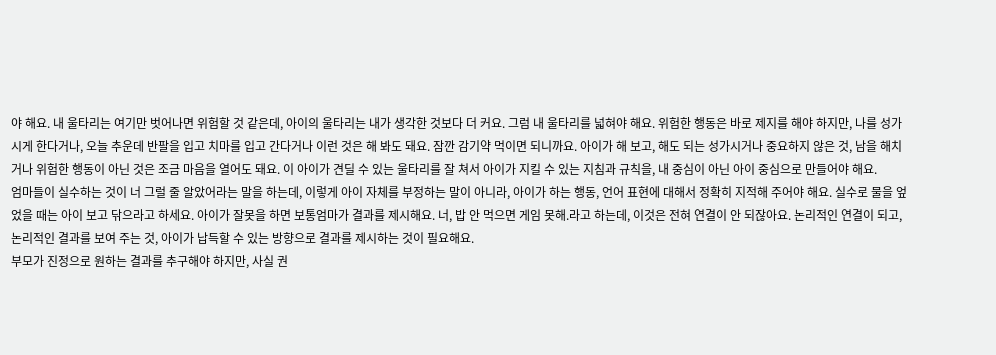야 해요. 내 울타리는 여기만 벗어나면 위험할 것 같은데, 아이의 울타리는 내가 생각한 것보다 더 커요. 그럼 내 울타리를 넓혀야 해요. 위험한 행동은 바로 제지를 해야 하지만, 나를 성가시게 한다거나, 오늘 추운데 반팔을 입고 치마를 입고 간다거나 이런 것은 해 봐도 돼요. 잠깐 감기약 먹이면 되니까요. 아이가 해 보고, 해도 되는 성가시거나 중요하지 않은 것, 남을 해치거나 위험한 행동이 아닌 것은 조금 마음을 열어도 돼요. 이 아이가 견딜 수 있는 울타리를 잘 쳐서 아이가 지킬 수 있는 지침과 규칙을, 내 중심이 아닌 아이 중심으로 만들어야 해요.
엄마들이 실수하는 것이 너 그럴 줄 알았어라는 말을 하는데, 이렇게 아이 자체를 부정하는 말이 아니라, 아이가 하는 행동, 언어 표현에 대해서 정확히 지적해 주어야 해요. 실수로 물을 엎었을 때는 아이 보고 닦으라고 하세요. 아이가 잘못을 하면 보통엄마가 결과를 제시해요. 너, 밥 안 먹으면 게임 못해.라고 하는데, 이것은 전혀 연결이 안 되잖아요. 논리적인 연결이 되고, 논리적인 결과를 보여 주는 것, 아이가 납득할 수 있는 방향으로 결과를 제시하는 것이 필요해요.
부모가 진정으로 원하는 결과를 추구해야 하지만, 사실 권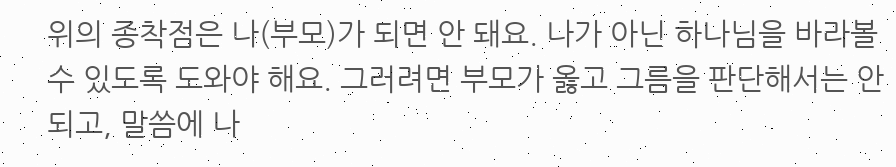위의 종착점은 나(부모)가 되면 안 돼요. 나가 아닌 하나님을 바라볼 수 있도록 도와야 해요. 그러려면 부모가 옳고 그름을 판단해서는 안 되고, 말씀에 나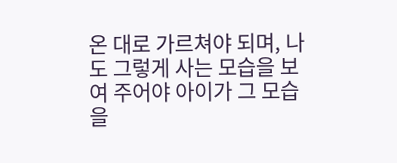온 대로 가르쳐야 되며, 나도 그렇게 사는 모습을 보여 주어야 아이가 그 모습을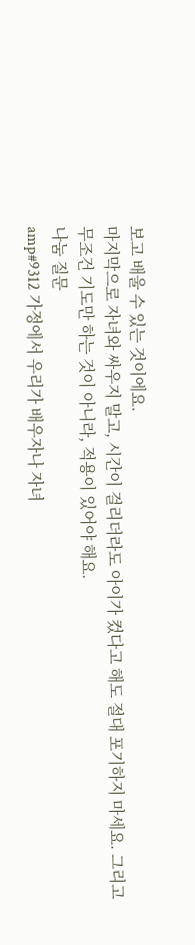보고 배울 수 있는 것이에요.
마지막으로 자녀와 싸우지 말고, 시간이 걸리더라도 아이가 컸다고 해도 절대 포기하지 마세요. 그리고 무조건 기도만 하는 것이 아니라, 적용이 있어야 해요.
나눔 질문
amp#9312 가정에서 우리가 배우자나 자녀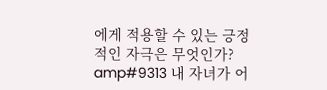에게 적용할 수 있는 긍정적인 자극은 무엇인가?
amp#9313 내 자녀가 어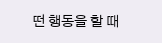떤 행동을 할 때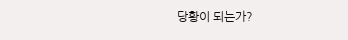당황이 되는가?